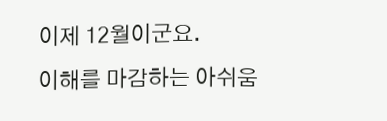이제 12월이군요.
이해를 마감하는 아쉬움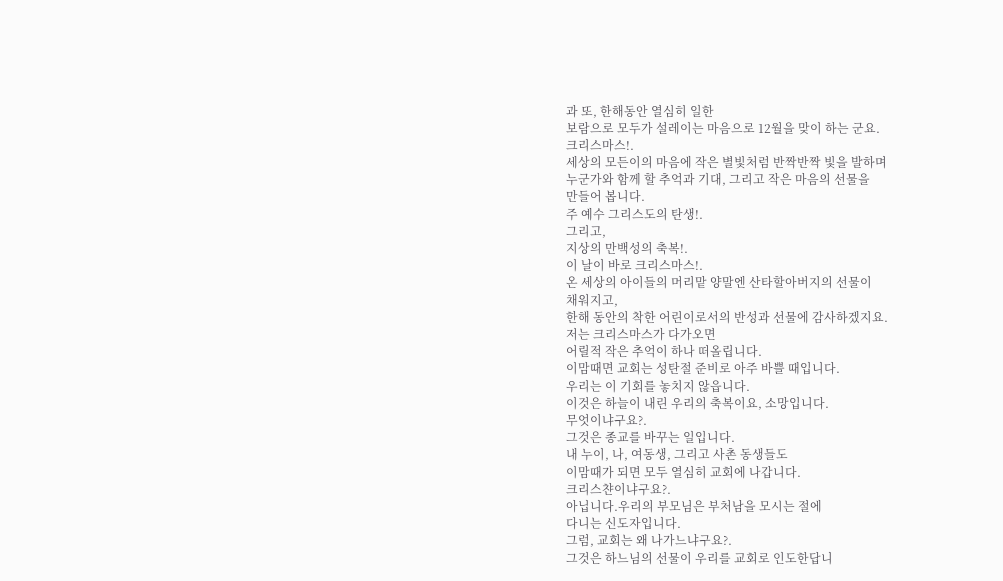과 또, 한해동안 열심히 일한
보람으로 모두가 설레이는 마음으로 12월을 맞이 하는 군요.
크리스마스!.
세상의 모든이의 마음에 작은 별빛처럼 반짝반짝 빛을 발하며
누군가와 함께 할 추억과 기대, 그리고 작은 마음의 선물을
만들어 봅니다.
주 예수 그리스도의 탄생!.
그리고,
지상의 만백성의 축복!.
이 날이 바로 크리스마스!.
온 세상의 아이들의 머리맡 양말엔 산타할아버지의 선물이
채워지고,
한해 동안의 착한 어린이로서의 반성과 선물에 감사하겠지요.
저는 크리스마스가 다가오면
어릴적 작은 추억이 하나 떠올립니다.
이맘때면 교회는 성탄절 준비로 아주 바쁠 때입니다.
우리는 이 기회를 놓치지 않읍니다.
이것은 하늘이 내린 우리의 축복이요, 소망입니다.
무엇이냐구요?.
그것은 종교를 바꾸는 일입니다.
내 누이, 나, 여동생, 그리고 사촌 동생들도
이맘때가 되면 모두 열심히 교회에 나갑니다.
크리스챤이냐구요?.
아닙니다.우리의 부모님은 부처남을 모시는 절에
다니는 신도자입니다.
그럼, 교회는 왜 나가느냐구요?.
그것은 하느님의 선물이 우리를 교회로 인도한답니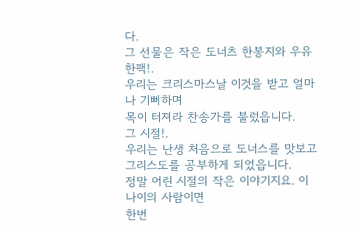다.
그 선물은 작은 도너츠 한봉지와 우유 한팩!.
우리는 크리스마스날 이것을 받고 얼마나 기뻐하며
목이 터져라 찬송가를 불렀읍니다.
그 시절!.
우리는 난생 처음으로 도너스를 맛보고
그리스도를 공부하게 되었읍니다.
정말 어린 시절의 작은 이야기지요. 이 나이의 사람이면
한번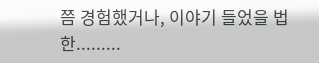쯤 경험했거나, 이야기 들었을 법한.........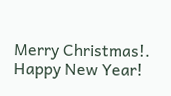Merry Christmas!. Happy New Year!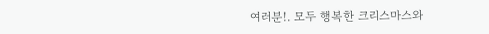여러분!. 모두 행복한 크리스마스와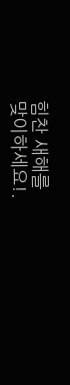힘찬 새해를
맞이하세요!.